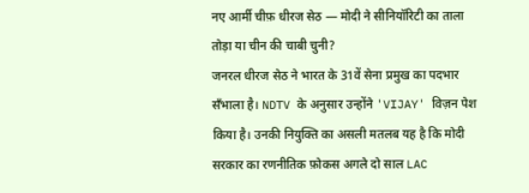नए आर्मी चीफ़ धीरज सेठ — मोदी ने सीनियॉरिटी का ताला तोड़ा या चीन की चाबी चुनी?
जनरल धीरज सेठ ने भारत के 31वें सेना प्रमुख का पदभार सँभाला है। NDTV के अनुसार उन्होंने 'VIJAY' विज़न पेश किया है। उनकी नियुक्ति का असली मतलब यह है कि मोदी सरकार का रणनीतिक फ़ोकस अगले दो साल LAC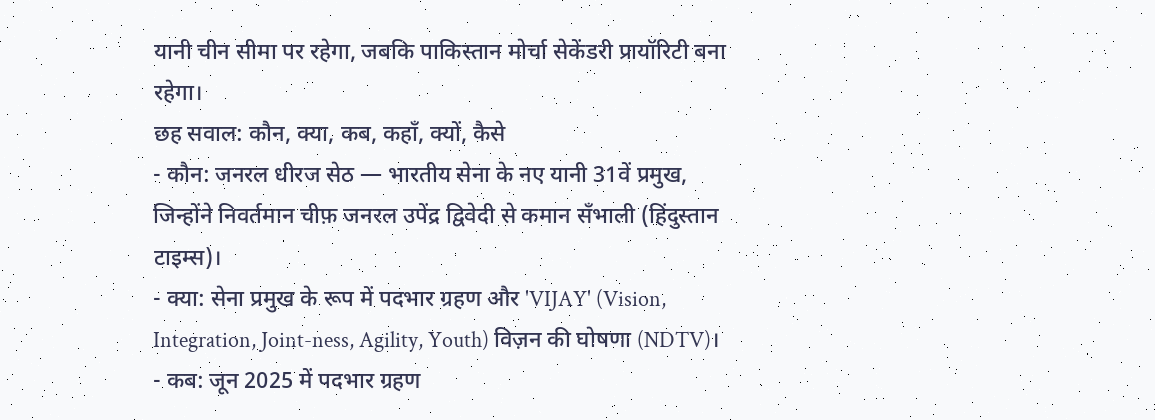यानी चीन सीमा पर रहेगा, जबकि पाकिस्तान मोर्चा सेकेंडरी प्रायॉरिटी बना रहेगा।
छह सवाल: कौन, क्या, कब, कहाँ, क्यों, कैसे
- कौन: जनरल धीरज सेठ — भारतीय सेना के नए यानी 31वें प्रमुख, जिन्होंने निवर्तमान चीफ़ जनरल उपेंद्र द्विवेदी से कमान सँभाली (हिंदुस्तान टाइम्स)।
- क्या: सेना प्रमुख के रूप में पदभार ग्रहण और 'VIJAY' (Vision, Integration, Joint-ness, Agility, Youth) विज़न की घोषणा (NDTV)।
- कब: जून 2025 में पदभार ग्रहण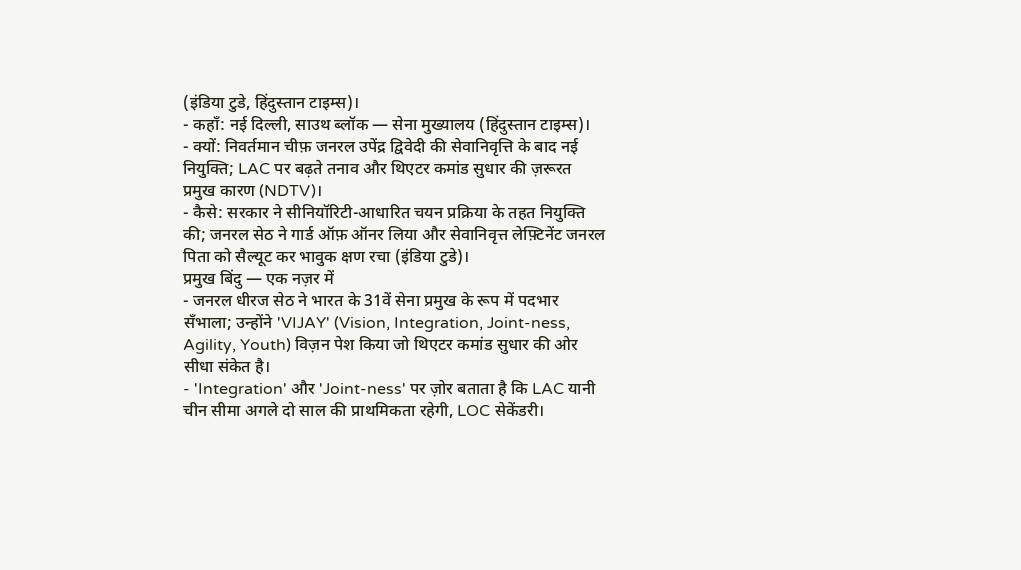(इंडिया टुडे, हिंदुस्तान टाइम्स)।
- कहाँ: नई दिल्ली, साउथ ब्लॉक — सेना मुख्यालय (हिंदुस्तान टाइम्स)।
- क्यों: निवर्तमान चीफ़ जनरल उपेंद्र द्विवेदी की सेवानिवृत्ति के बाद नई नियुक्ति; LAC पर बढ़ते तनाव और थिएटर कमांड सुधार की ज़रूरत प्रमुख कारण (NDTV)।
- कैसे: सरकार ने सीनियॉरिटी-आधारित चयन प्रक्रिया के तहत नियुक्ति की; जनरल सेठ ने गार्ड ऑफ़ ऑनर लिया और सेवानिवृत्त लेफ़्टिनेंट जनरल पिता को सैल्यूट कर भावुक क्षण रचा (इंडिया टुडे)।
प्रमुख बिंदु — एक नज़र में
- जनरल धीरज सेठ ने भारत के 31वें सेना प्रमुख के रूप में पदभार सँभाला; उन्होंने 'VIJAY' (Vision, Integration, Joint-ness, Agility, Youth) विज़न पेश किया जो थिएटर कमांड सुधार की ओर सीधा संकेत है।
- 'Integration' और 'Joint-ness' पर ज़ोर बताता है कि LAC यानी चीन सीमा अगले दो साल की प्राथमिकता रहेगी, LOC सेकेंडरी।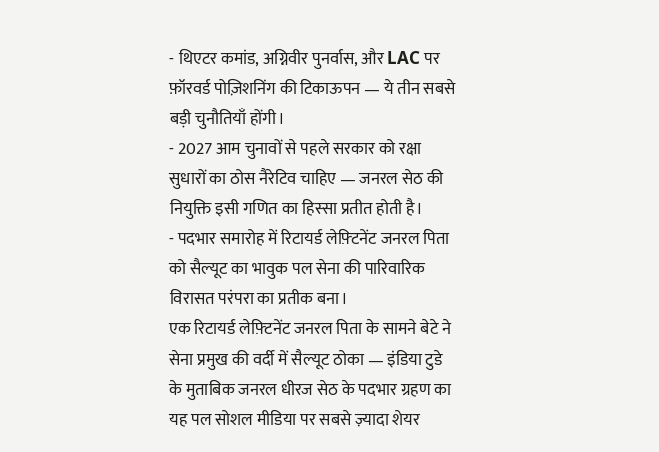- थिएटर कमांड, अग्निवीर पुनर्वास, और LAC पर फ़ॉरवर्ड पोज़िशनिंग की टिकाऊपन — ये तीन सबसे बड़ी चुनौतियाँ होंगी।
- 2027 आम चुनावों से पहले सरकार को रक्षा सुधारों का ठोस नैरेटिव चाहिए — जनरल सेठ की नियुक्ति इसी गणित का हिस्सा प्रतीत होती है।
- पदभार समारोह में रिटायर्ड लेफ़्टिनेंट जनरल पिता को सैल्यूट का भावुक पल सेना की पारिवारिक विरासत परंपरा का प्रतीक बना।
एक रिटायर्ड लेफ़्टिनेंट जनरल पिता के सामने बेटे ने सेना प्रमुख की वर्दी में सैल्यूट ठोका — इंडिया टुडे के मुताबिक जनरल धीरज सेठ के पदभार ग्रहण का यह पल सोशल मीडिया पर सबसे ज़्यादा शेयर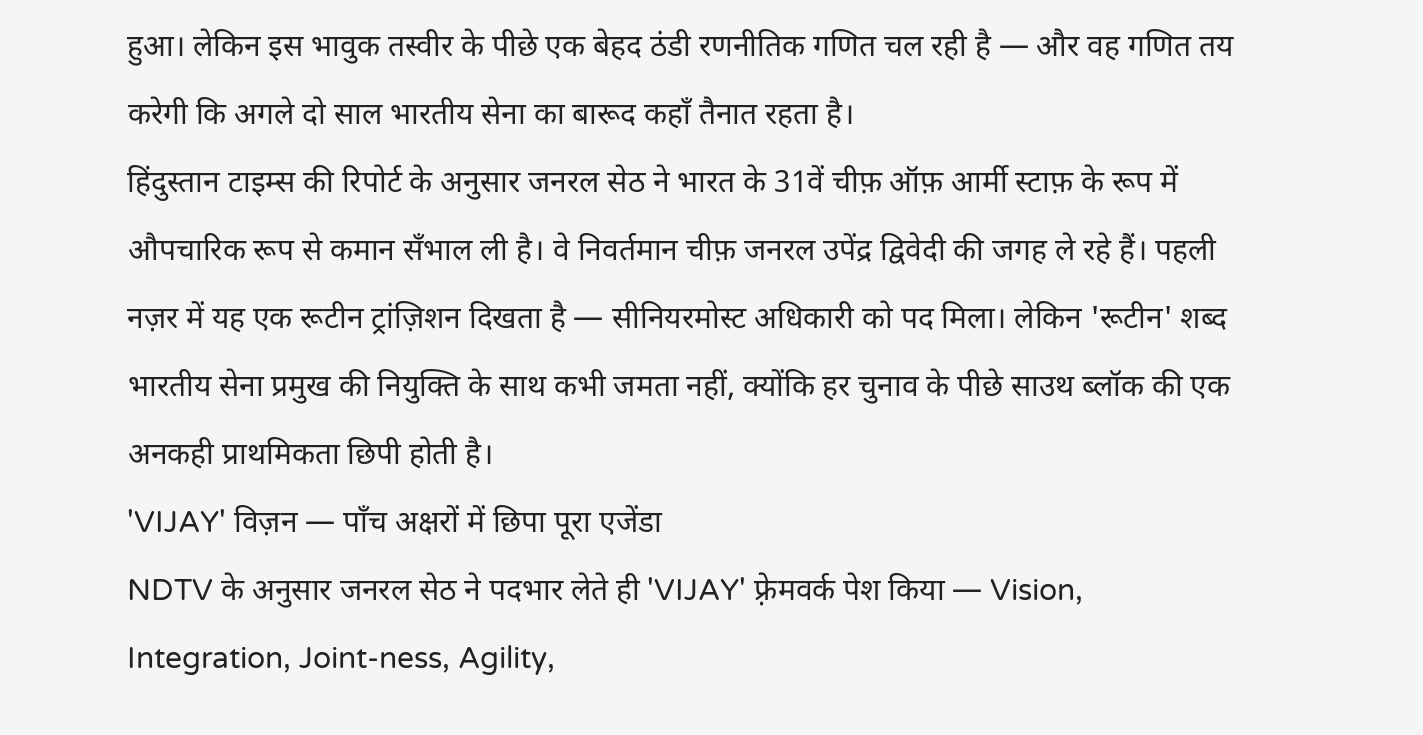हुआ। लेकिन इस भावुक तस्वीर के पीछे एक बेहद ठंडी रणनीतिक गणित चल रही है — और वह गणित तय करेगी कि अगले दो साल भारतीय सेना का बारूद कहाँ तैनात रहता है।
हिंदुस्तान टाइम्स की रिपोर्ट के अनुसार जनरल सेठ ने भारत के 31वें चीफ़ ऑफ़ आर्मी स्टाफ़ के रूप में औपचारिक रूप से कमान सँभाल ली है। वे निवर्तमान चीफ़ जनरल उपेंद्र द्विवेदी की जगह ले रहे हैं। पहली नज़र में यह एक रूटीन ट्रांज़िशन दिखता है — सीनियरमोस्ट अधिकारी को पद मिला। लेकिन 'रूटीन' शब्द भारतीय सेना प्रमुख की नियुक्ति के साथ कभी जमता नहीं, क्योंकि हर चुनाव के पीछे साउथ ब्लॉक की एक अनकही प्राथमिकता छिपी होती है।
'VIJAY' विज़न — पाँच अक्षरों में छिपा पूरा एजेंडा
NDTV के अनुसार जनरल सेठ ने पदभार लेते ही 'VIJAY' फ़्रेमवर्क पेश किया — Vision, Integration, Joint-ness, Agility,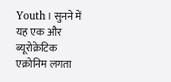Youth। सुनने में यह एक और ब्यूरोक्रेटिक एक्रोनिम लगता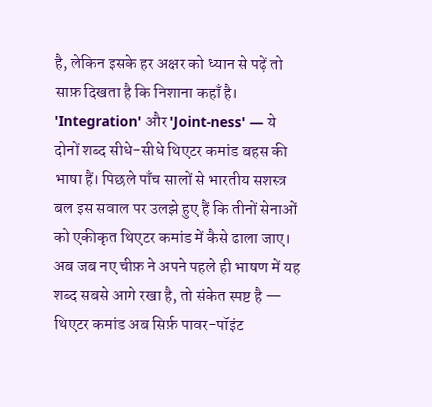है, लेकिन इसके हर अक्षर को ध्यान से पढ़ें तो साफ़ दिखता है कि निशाना कहाँ है। 'Integration' और 'Joint-ness' — ये दोनों शब्द सीधे-सीधे थिएटर कमांड बहस की भाषा हैं। पिछले पाँच सालों से भारतीय सशस्त्र बल इस सवाल पर उलझे हुए हैं कि तीनों सेनाओं को एकीकृत थिएटर कमांड में कैसे ढाला जाए। अब जब नए चीफ़ ने अपने पहले ही भाषण में यह शब्द सबसे आगे रखा है, तो संकेत स्पष्ट है — थिएटर कमांड अब सिर्फ़ पावर-पॉइंट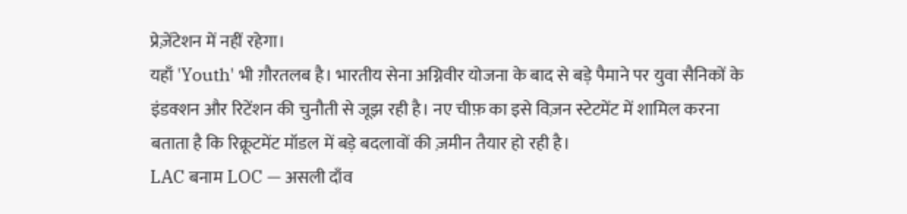प्रेज़ेंटेशन में नहीं रहेगा।
यहाँ 'Youth' भी ग़ौरतलब है। भारतीय सेना अग्निवीर योजना के बाद से बड़े पैमाने पर युवा सैनिकों के इंडक्शन और रिटेंशन की चुनौती से जूझ रही है। नए चीफ़ का इसे विज़न स्टेटमेंट में शामिल करना बताता है कि रिक्रूटमेंट मॉडल में बड़े बदलावों की ज़मीन तैयार हो रही है।
LAC बनाम LOC — असली दाँव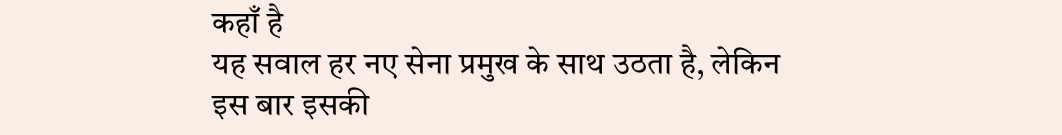कहाँ है
यह सवाल हर नए सेना प्रमुख के साथ उठता है, लेकिन इस बार इसकी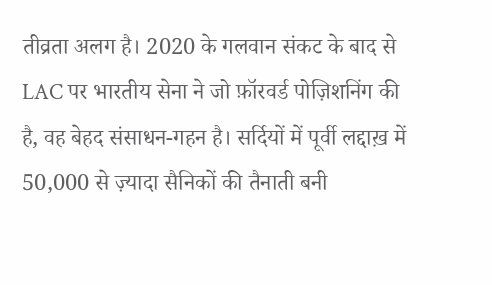तीव्रता अलग है। 2020 के गलवान संकट के बाद से LAC पर भारतीय सेना ने जो फ़ॉरवर्ड पोज़िशनिंग की है, वह बेहद संसाधन-गहन है। सर्दियों में पूर्वी लद्दाख़ में 50,000 से ज़्यादा सैनिकों की तैनाती बनी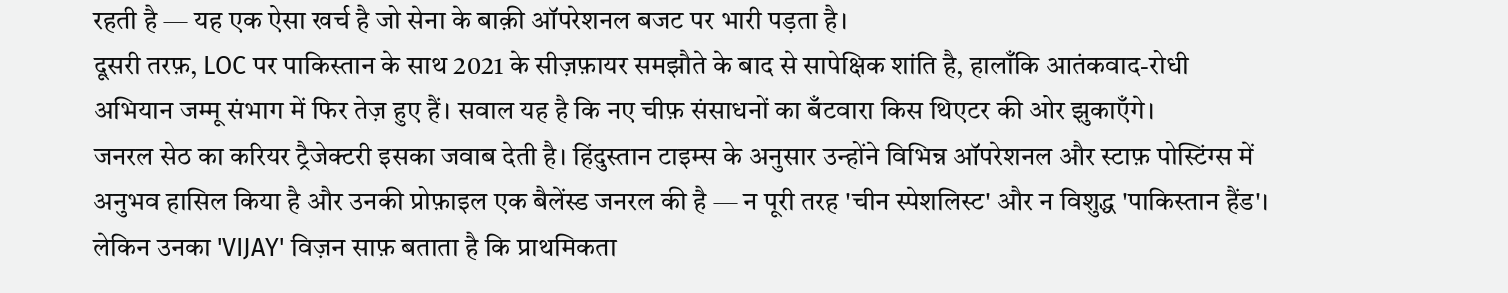रहती है — यह एक ऐसा खर्च है जो सेना के बाक़ी ऑपरेशनल बजट पर भारी पड़ता है।
दूसरी तरफ़, LOC पर पाकिस्तान के साथ 2021 के सीज़फ़ायर समझौते के बाद से सापेक्षिक शांति है, हालाँकि आतंकवाद-रोधी अभियान जम्मू संभाग में फिर तेज़ हुए हैं। सवाल यह है कि नए चीफ़ संसाधनों का बँटवारा किस थिएटर की ओर झुकाएँगे।
जनरल सेठ का करियर ट्रैजेक्टरी इसका जवाब देती है। हिंदुस्तान टाइम्स के अनुसार उन्होंने विभिन्न ऑपरेशनल और स्टाफ़ पोस्टिंग्स में अनुभव हासिल किया है और उनकी प्रोफ़ाइल एक बैलेंस्ड जनरल की है — न पूरी तरह 'चीन स्पेशलिस्ट' और न विशुद्ध 'पाकिस्तान हैंड'। लेकिन उनका 'VIJAY' विज़न साफ़ बताता है कि प्राथमिकता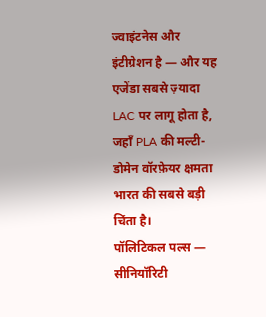ज्वाइंटनेस और इंटीग्रेशन है — और यह एजेंडा सबसे ज़्यादा LAC पर लागू होता है, जहाँ PLA की मल्टी-डोमेन वॉरफ़ेयर क्षमता भारत की सबसे बड़ी चिंता है।
पॉलिटिकल पल्स — सीनियॉरिटी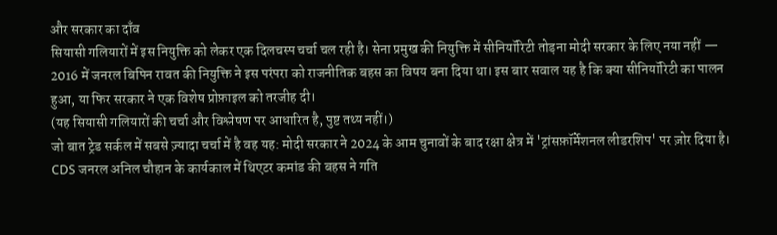और सरकार का दाँव
सियासी गलियारों में इस नियुक्ति को लेकर एक दिलचस्प चर्चा चल रही है। सेना प्रमुख की नियुक्ति में सीनियॉरिटी तोड़ना मोदी सरकार के लिए नया नहीं — 2016 में जनरल बिपिन रावत की नियुक्ति ने इस परंपरा को राजनीतिक बहस का विषय बना दिया था। इस बार सवाल यह है कि क्या सीनियॉरिटी का पालन हुआ, या फिर सरकार ने एक विशेष प्रोफ़ाइल को तरजीह दी।
(यह सियासी गलियारों की चर्चा और विश्लेषण पर आधारित है, पुष्ट तथ्य नहीं।)
जो बात ट्रेड सर्कल में सबसे ज़्यादा चर्चा में है वह यह: मोदी सरकार ने 2024 के आम चुनावों के बाद रक्षा क्षेत्र में 'ट्रांसफ़ॉर्मेशनल लीडरशिप' पर ज़ोर दिया है। CDS जनरल अनिल चौहान के कार्यकाल में थिएटर कमांड की बहस ने गति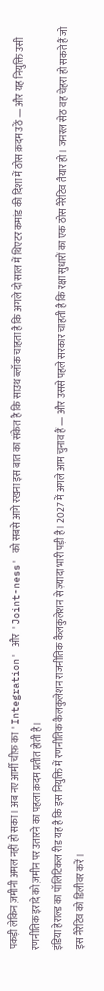पकड़ी लेकिन ज़मीनी अमल नहीं हो सका। अब नए आर्मी चीफ़ का 'Integration' और 'Joint-ness' को सबसे आगे रखना इस बात का संकेत है कि साउथ ब्लॉक चाहता है कि अगले दो साल में थिएटर कमांड की दिशा में ठोस क़दम उठें — और यह नियुक्ति उसी रणनीतिक इरादे को ज़मीन पर उतारने का पहला क़दम प्रतीत होती है।
इंडिया हेराल्ड का पॉलिटिकल रीड यह है कि इस नियुक्ति में रणनीतिक कैलकुलेशन राजनीतिक कैलकुलेशन से ज़्यादा भारी पड़ी है। 2027 में अगले आम चुनाव हैं — और उससे पहले सरकार चाहती है कि रक्षा सुधारों का एक ठोस नैरेटिव तैयार हो। जनरल सेठ वह चेहरा हो सकते हैं जो इस नैरेटिव को डिलीवर करें।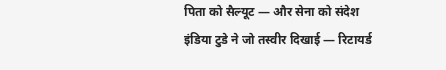पिता को सैल्यूट — और सेना को संदेश
इंडिया टुडे ने जो तस्वीर दिखाई — रिटायर्ड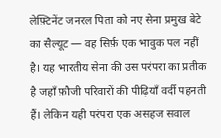लेफ़्टिनेंट जनरल पिता को नए सेना प्रमुख बेटे का सैल्यूट — वह सिर्फ़ एक भावुक पल नहीं है। यह भारतीय सेना की उस परंपरा का प्रतीक है जहाँ फ़ौजी परिवारों की पीढ़ियाँ वर्दी पहनती हैं। लेकिन यही परंपरा एक असहज सवाल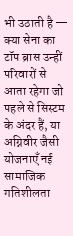भी उठाती है — क्या सेना का टॉप ब्रास उन्हीं परिवारों से आता रहेगा जो पहले से सिस्टम के अंदर हैं, या अग्निवीर जैसी योजनाएँ नई सामाजिक गतिशीलता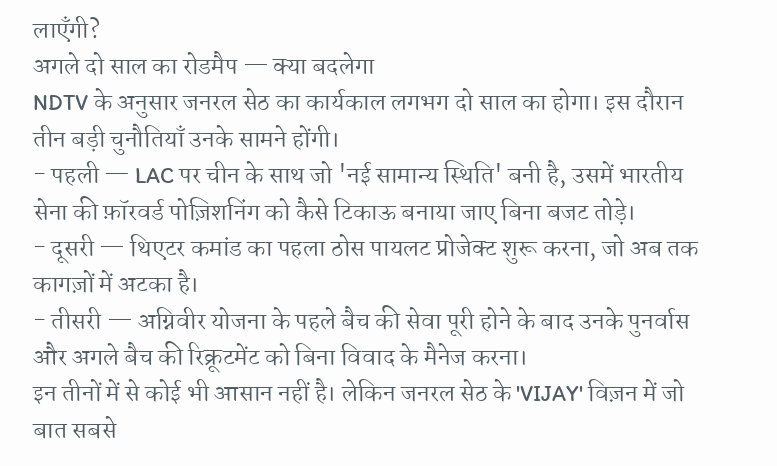लाएँगी?
अगले दो साल का रोडमैप — क्या बदलेगा
NDTV के अनुसार जनरल सेठ का कार्यकाल लगभग दो साल का होगा। इस दौरान तीन बड़ी चुनौतियाँ उनके सामने होंगी।
- पहली — LAC पर चीन के साथ जो 'नई सामान्य स्थिति' बनी है, उसमें भारतीय सेना की फ़ॉरवर्ड पोज़िशनिंग को कैसे टिकाऊ बनाया जाए बिना बजट तोड़े।
- दूसरी — थिएटर कमांड का पहला ठोस पायलट प्रोजेक्ट शुरू करना, जो अब तक कागज़ों में अटका है।
- तीसरी — अग्निवीर योजना के पहले बैच की सेवा पूरी होने के बाद उनके पुनर्वास और अगले बैच की रिक्रूटमेंट को बिना विवाद के मैनेज करना।
इन तीनों में से कोई भी आसान नहीं है। लेकिन जनरल सेठ के 'VIJAY' विज़न में जो बात सबसे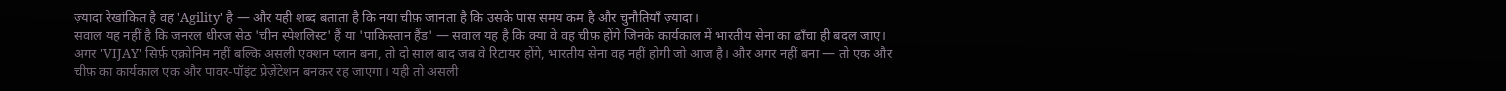ज़्यादा रेखांकित है वह 'Agility' है — और यही शब्द बताता है कि नया चीफ़ जानता है कि उसके पास समय कम है और चुनौतियाँ ज़्यादा।
सवाल यह नहीं है कि जनरल धीरज सेठ 'चीन स्पेशलिस्ट' हैं या 'पाकिस्तान हैंड' — सवाल यह है कि क्या वे वह चीफ़ होंगे जिनके कार्यकाल में भारतीय सेना का ढाँचा ही बदल जाए। अगर 'VIJAY' सिर्फ़ एक्रोनिम नहीं बल्कि असली एक्शन प्लान बना, तो दो साल बाद जब वे रिटायर होंगे, भारतीय सेना वह नहीं होगी जो आज है। और अगर नहीं बना — तो एक और चीफ़ का कार्यकाल एक और पावर-पॉइंट प्रेज़ेंटेशन बनकर रह जाएगा। यही तो असली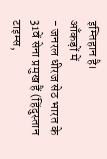इम्तिहान है।
आँकड़ों में
- जनरल धीरज सेठ भारत के 31वें सेना प्रमुख हैं (हिंदुस्तान टाइम्स,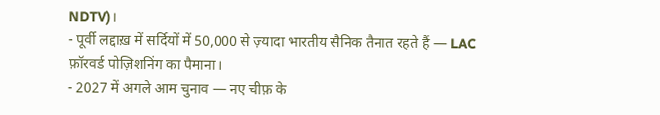NDTV)।
- पूर्वी लद्दाख़ में सर्दियों में 50,000 से ज़्यादा भारतीय सैनिक तैनात रहते हैं — LAC फ़ॉरवर्ड पोज़िशनिंग का पैमाना।
- 2027 में अगले आम चुनाव — नए चीफ़ के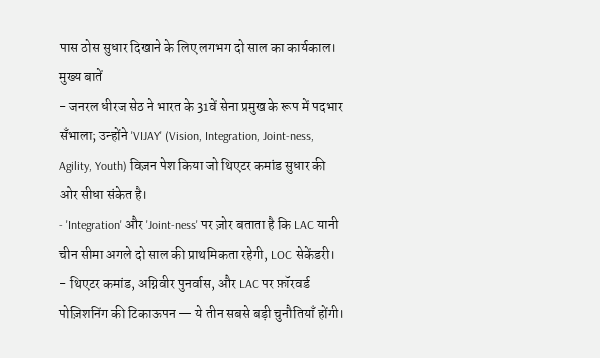पास ठोस सुधार दिखाने के लिए लगभग दो साल का कार्यकाल।
मुख्य बातें
- जनरल धीरज सेठ ने भारत के 31वें सेना प्रमुख के रूप में पदभार सँभाला; उन्होंने 'VIJAY' (Vision, Integration, Joint-ness, Agility, Youth) विज़न पेश किया जो थिएटर कमांड सुधार की ओर सीधा संकेत है।
- 'Integration' और 'Joint-ness' पर ज़ोर बताता है कि LAC यानी चीन सीमा अगले दो साल की प्राथमिकता रहेगी, LOC सेकेंडरी।
- थिएटर कमांड, अग्निवीर पुनर्वास, और LAC पर फ़ॉरवर्ड पोज़िशनिंग की टिकाऊपन — ये तीन सबसे बड़ी चुनौतियाँ होंगी।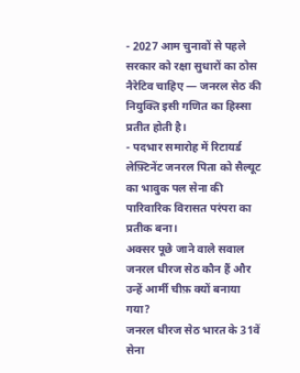- 2027 आम चुनावों से पहले सरकार को रक्षा सुधारों का ठोस नैरेटिव चाहिए — जनरल सेठ की नियुक्ति इसी गणित का हिस्सा प्रतीत होती है।
- पदभार समारोह में रिटायर्ड लेफ़्टिनेंट जनरल पिता को सैल्यूट का भावुक पल सेना की पारिवारिक विरासत परंपरा का प्रतीक बना।
अक्सर पूछे जाने वाले सवाल
जनरल धीरज सेठ कौन हैं और उन्हें आर्मी चीफ़ क्यों बनाया गया?
जनरल धीरज सेठ भारत के 31वें सेना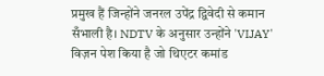प्रमुख हैं जिन्होंने जनरल उपेंद्र द्विवेदी से कमान सँभाली है। NDTV के अनुसार उन्होंने 'VIJAY' विज़न पेश किया है जो थिएटर कमांड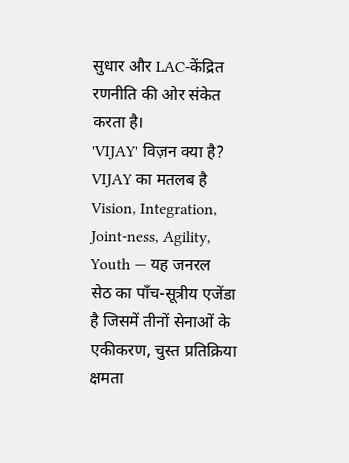सुधार और LAC-केंद्रित रणनीति की ओर संकेत करता है।
'VIJAY' विज़न क्या है?
VIJAY का मतलब है Vision, Integration, Joint-ness, Agility, Youth — यह जनरल सेठ का पाँच-सूत्रीय एजेंडा है जिसमें तीनों सेनाओं के एकीकरण, चुस्त प्रतिक्रिया क्षमता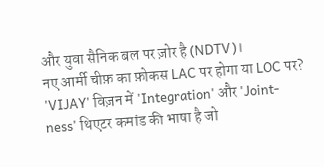और युवा सैनिक बल पर ज़ोर है (NDTV)।
नए आर्मी चीफ़ का फ़ोकस LAC पर होगा या LOC पर?
'VIJAY' विज़न में 'Integration' और 'Joint-ness' थिएटर कमांड की भाषा है जो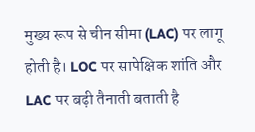मुख्य रूप से चीन सीमा (LAC) पर लागू होती है। LOC पर सापेक्षिक शांति और LAC पर बढ़ी तैनाती बताती है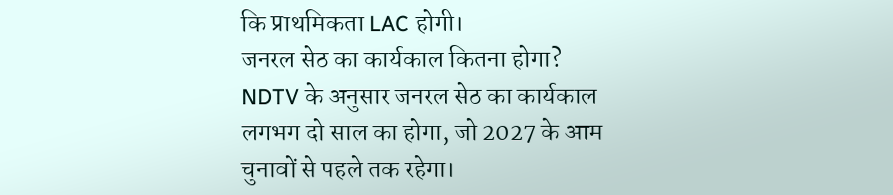कि प्राथमिकता LAC होगी।
जनरल सेठ का कार्यकाल कितना होगा?
NDTV के अनुसार जनरल सेठ का कार्यकाल लगभग दो साल का होगा, जो 2027 के आम चुनावों से पहले तक रहेगा।